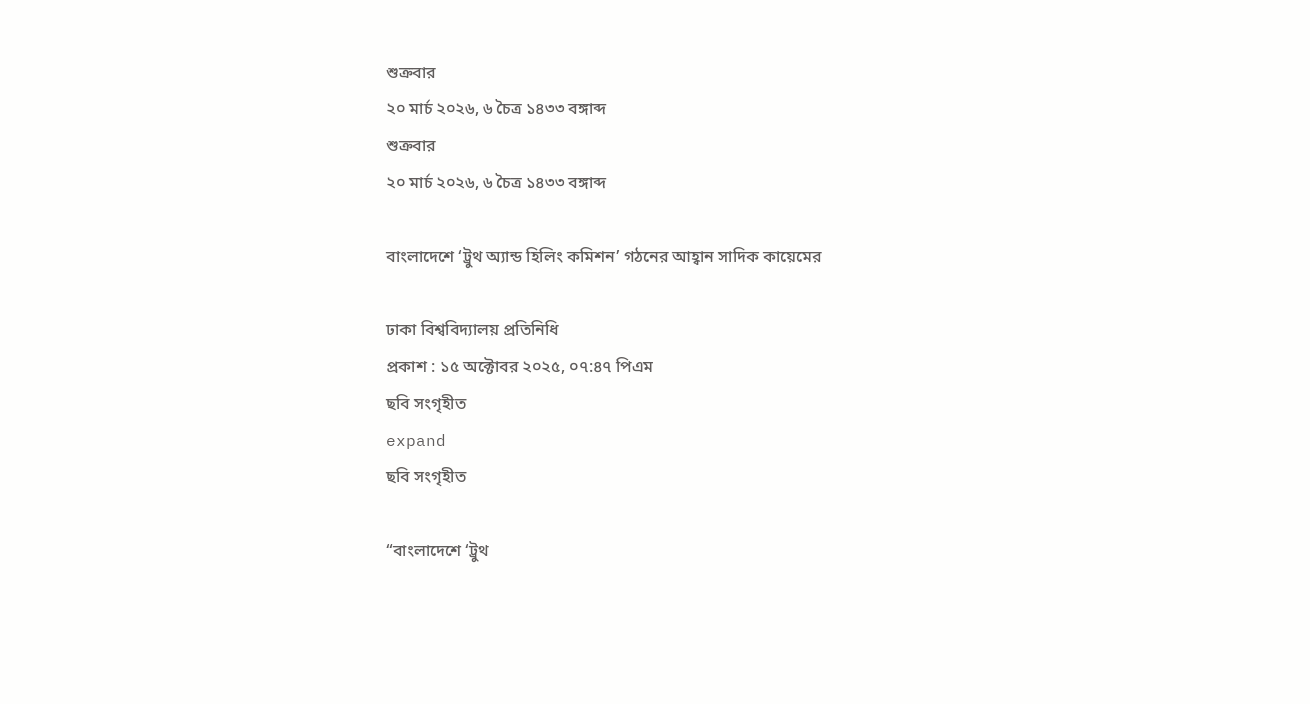শুক্রবার
২০ মার্চ ২০২৬, ৬ চৈত্র ১৪৩৩ বঙ্গাব্দ
শুক্রবার
২০ মার্চ ২০২৬, ৬ চৈত্র ১৪৩৩ বঙ্গাব্দ

বাংলাদেশে ‘ট্রুথ অ্যান্ড হিলিং কমিশন’ গঠনের আহ্বান সাদিক কায়েমের

ঢাকা বিশ্ববিদ্যালয় প্রতিনিধি
প্রকাশ : ১৫ অক্টোবর ২০২৫, ০৭:৪৭ পিএম
ছবি সংগৃহীত
expand
ছবি সংগৃহীত

“বাংলাদেশে ‘ট্রুথ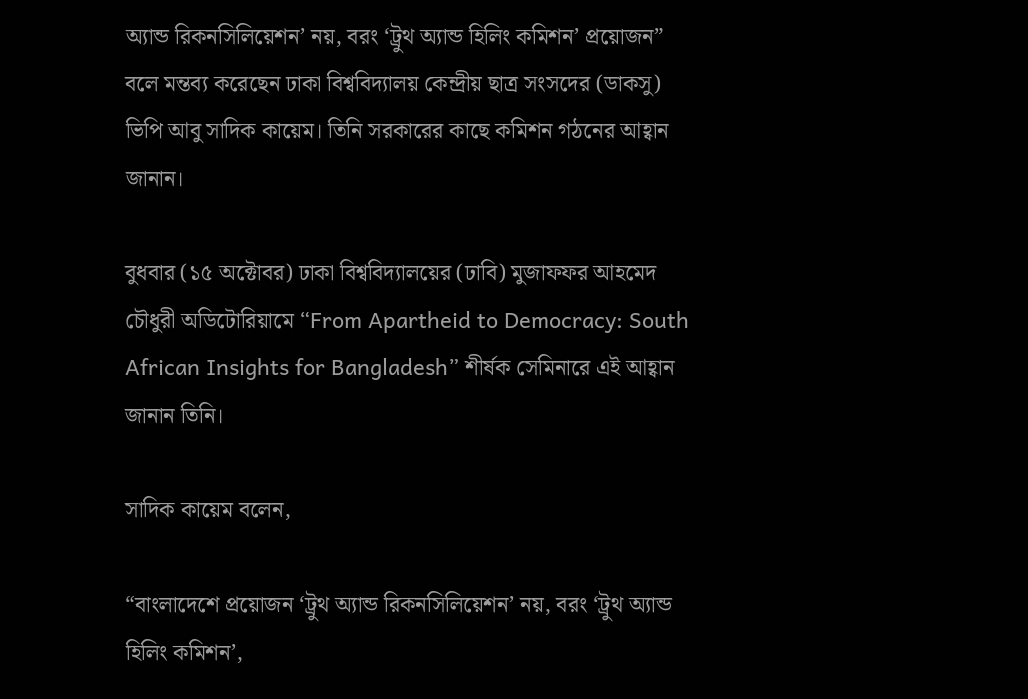অ্যান্ড রিকনসিলিয়েশন’ নয়, বরং ‘ট্রুথ অ্যান্ড হিলিং কমিশন’ প্রয়োজন” বলে মন্তব্য করেছেন ঢাকা বিশ্ববিদ্যালয় কেন্দ্রীয় ছাত্র সংসদের (ডাকসু) ভিপি আবু সাদিক কায়েম। তিনি সরকারের কাছে কমিশন গঠনের আহ্বান জানান।

বুধবার (১৫ অক্টোবর) ঢাকা বিশ্ববিদ্যালয়ের (ঢাবি) মুজাফফর আহমেদ চৌধুরী অডিটোরিয়ামে “From Apartheid to Democracy: South African Insights for Bangladesh” শীর্ষক সেমিনারে এই আহ্বান জানান তিনি।

সাদিক কায়েম বলেন,

“বাংলাদেশে প্রয়োজন ‘ট্রুথ অ্যান্ড রিকনসিলিয়েশন’ নয়, বরং ‘ট্রুথ অ্যান্ড হিলিং কমিশন’,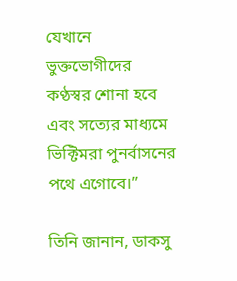যেখানে ভুক্তভোগীদের কণ্ঠস্বর শোনা হবে এবং সত্যের মাধ্যমে ভিক্টিমরা পুনর্বাসনের পথে এগোবে।”

তিনি জানান, ডাকসু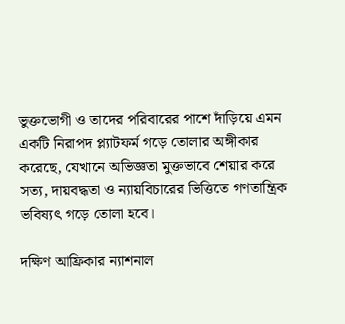ভুক্তভোগী ও তাদের পরিবারের পাশে দাঁড়িয়ে এমন একটি নিরাপদ প্ল্যাটফর্ম গড়ে তোলার অঙ্গীকার করেছে, যেখানে অভিজ্ঞতা মুক্তভাবে শেয়ার করে সত্য, দায়বদ্ধতা ও ন্যায়বিচারের ভিত্তিতে গণতান্ত্রিক ভবিষ্যৎ গড়ে তোলা হবে।

দক্ষিণ আফ্রিকার ন্যাশনাল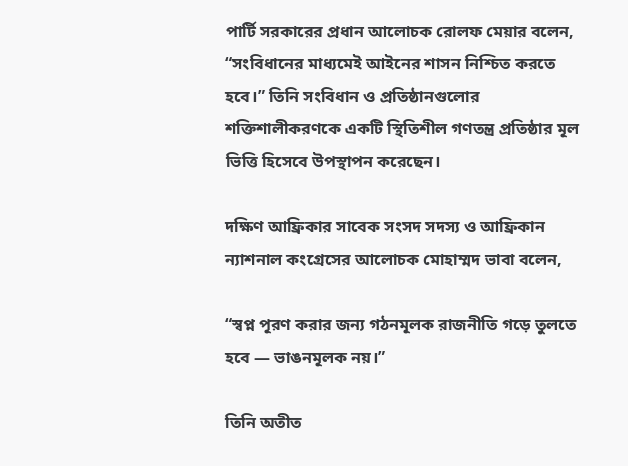পার্টি সরকারের প্রধান আলোচক রোলফ মেয়ার বলেন, “সংবিধানের মাধ্যমেই আইনের শাসন নিশ্চিত করতে হবে।” তিনি সংবিধান ও প্রতিষ্ঠানগুলোর শক্তিশালীকরণকে একটি স্থিতিশীল গণতন্ত্র প্রতিষ্ঠার মূল ভিত্তি হিসেবে উপস্থাপন করেছেন।

দক্ষিণ আফ্রিকার সাবেক সংসদ সদস্য ও আফ্রিকান ন্যাশনাল কংগ্রেসের আলোচক মোহাম্মদ ভাবা বলেন,

“স্বপ্ন পূরণ করার জন্য গঠনমূলক রাজনীতি গড়ে তুলতে হবে — ভাঙনমূলক নয়।”

তিনি অতীত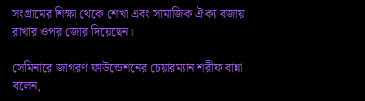সংগ্রামের শিক্ষা থেকে শেখা এবং সামাজিক ঐক্য বজায় রাখার ওপর জোর দিয়েছেন।

সেমিনারে জাগরণ ফাউন্ডেশনের চেয়ারম্যান শরীফ বান্না বলেন,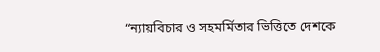“ন্যায়বিচার ও সহমর্মিতার ভিত্তিতে দেশকে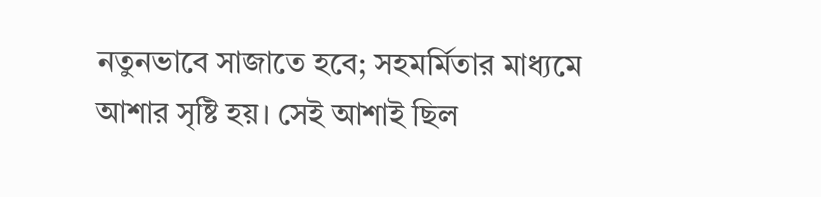নতুনভাবে সাজাতে হবে; সহমর্মিতার মাধ্যমে আশার সৃষ্টি হয়। সেই আশাই ছিল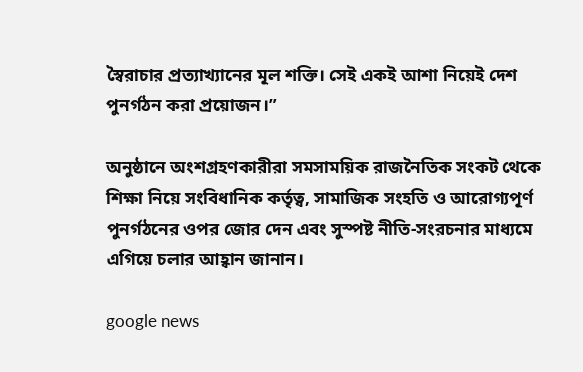স্বৈরাচার প্রত্যাখ্যানের মূল শক্তি। সেই একই আশা নিয়েই দেশ পুনর্গঠন করা প্রয়োজন।”

অনুষ্ঠানে অংশগ্রহণকারীরা সমসাময়িক রাজনৈতিক সংকট থেকে শিক্ষা নিয়ে সংবিধানিক কর্তৃত্ব, সামাজিক সংহতি ও আরোগ্যপূর্ণ পুনর্গঠনের ওপর জোর দেন এবং সুস্পষ্ট নীতি-সংরচনার মাধ্যমে এগিয়ে চলার আহ্বান জানান।

google news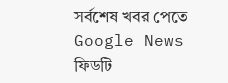সর্বশেষ খবর পেতে Google News ফিডটি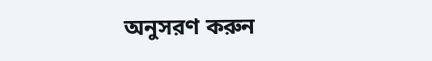অনুসরণ করুন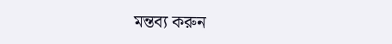মন্তব্য করুন